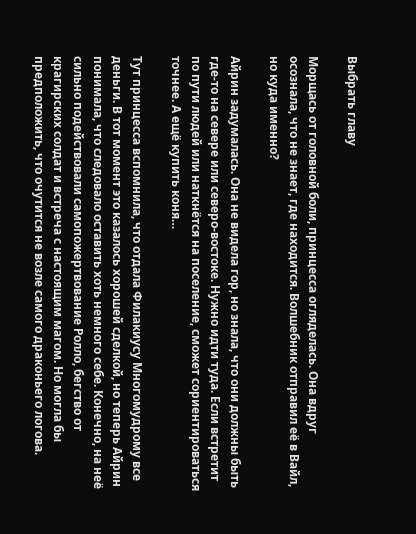Выбрать главу

Морщась от головной боли, принцесса огляделась. Она вдруг осознала, что не знает, где находится. Волшебник отправил её в Вайл, но куда именно?

Айрин задумалась. Она не видела гор, но знала, что они должны быть где-то на севере или северо-востоке. Нужно идти туда. Если встретит по пути людей или наткнётся на поселение, сможет сориентироваться точнее. А ещё купить коня…

Тут принцесса вспомнила, что отдала Филакиусу Многомудрому все деньги. В тот момент это казалось хорошей сделкой, но теперь Айрин понимала, что следовало оставить хоть немного себе. Конечно, на неё сильно подействовали самопожертвование Ролло, бегство от крагирских солдат и встреча с настоящим магом. Но могла бы предположить, что очутится не возле самого драконьего логова.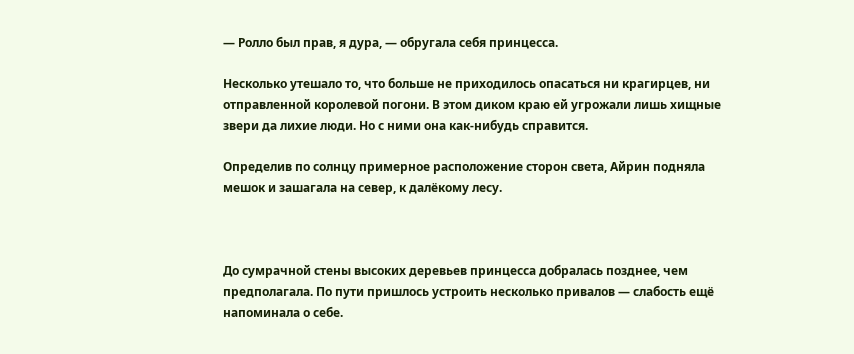— Ролло был прав, я дура, — обругала себя принцесса.

Несколько утешало то, что больше не приходилось опасаться ни крагирцев, ни отправленной королевой погони. В этом диком краю ей угрожали лишь хищные звери да лихие люди. Но с ними она как-нибудь справится.

Определив по солнцу примерное расположение сторон света, Айрин подняла мешок и зашагала на север, к далёкому лесу.



До сумрачной стены высоких деревьев принцесса добралась позднее, чем предполагала. По пути пришлось устроить несколько привалов — слабость ещё напоминала о себе.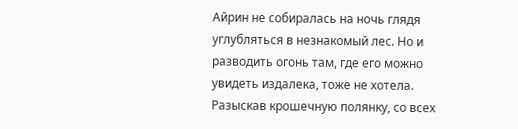Айрин не собиралась на ночь глядя углубляться в незнакомый лес. Но и разводить огонь там, где его можно увидеть издалека, тоже не хотела. Разыскав крошечную полянку, со всех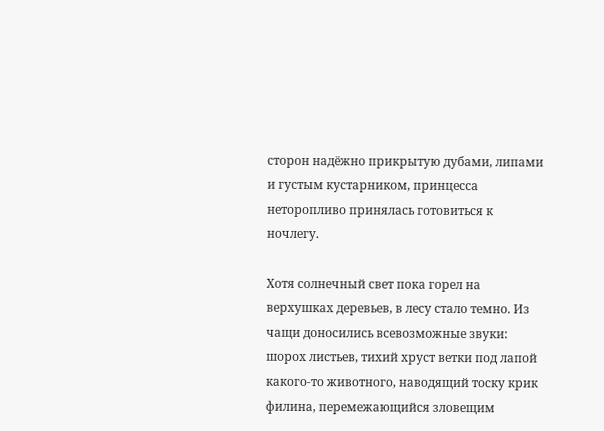сторон надёжно прикрытую дубами, липами и густым кустарником, принцесса неторопливо принялась готовиться к ночлегу.

Хотя солнечный свет пока горел на верхушках деревьев, в лесу стало темно. Из чащи доносились всевозможные звуки: шорох листьев, тихий хруст ветки под лапой какого-то животного, наводящий тоску крик филина, перемежающийся зловещим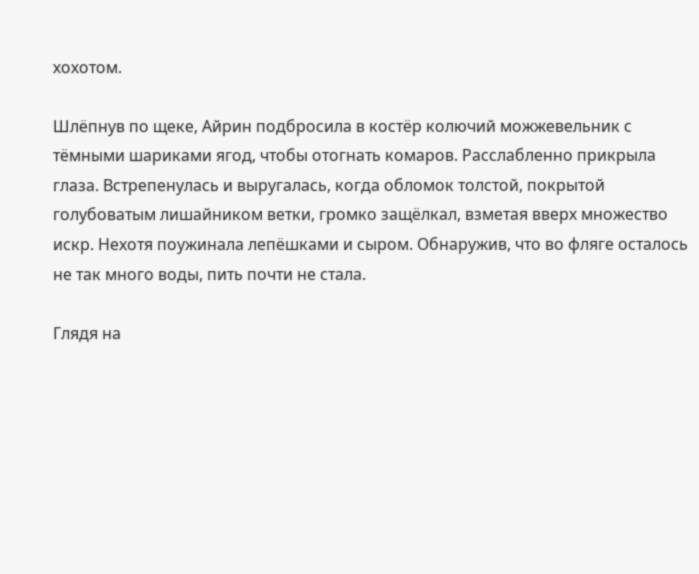хохотом.

Шлёпнув по щеке, Айрин подбросила в костёр колючий можжевельник с тёмными шариками ягод, чтобы отогнать комаров. Расслабленно прикрыла глаза. Встрепенулась и выругалась, когда обломок толстой, покрытой голубоватым лишайником ветки, громко защёлкал, взметая вверх множество искр. Нехотя поужинала лепёшками и сыром. Обнаружив, что во фляге осталось не так много воды, пить почти не стала.

Глядя на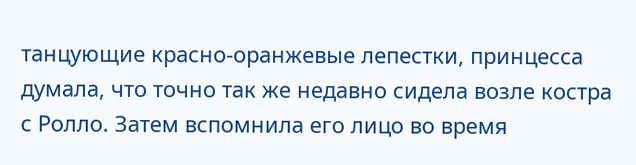танцующие красно-оранжевые лепестки, принцесса думала, что точно так же недавно сидела возле костра с Ролло. Затем вспомнила его лицо во время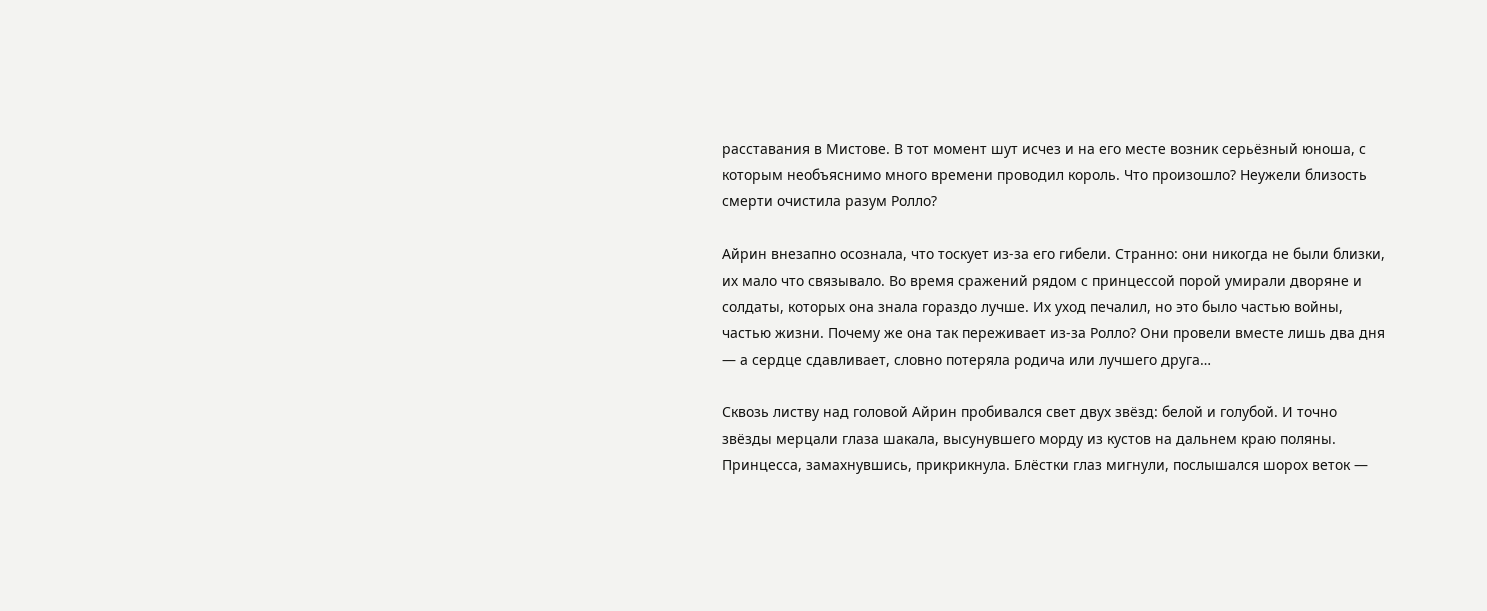расставания в Мистове. В тот момент шут исчез и на его месте возник серьёзный юноша, с которым необъяснимо много времени проводил король. Что произошло? Неужели близость смерти очистила разум Ролло?

Айрин внезапно осознала, что тоскует из-за его гибели. Странно: они никогда не были близки, их мало что связывало. Во время сражений рядом с принцессой порой умирали дворяне и солдаты, которых она знала гораздо лучше. Их уход печалил, но это было частью войны, частью жизни. Почему же она так переживает из-за Ролло? Они провели вместе лишь два дня — а сердце сдавливает, словно потеряла родича или лучшего друга…

Сквозь листву над головой Айрин пробивался свет двух звёзд: белой и голубой. И точно звёзды мерцали глаза шакала, высунувшего морду из кустов на дальнем краю поляны. Принцесса, замахнувшись, прикрикнула. Блёстки глаз мигнули, послышался шорох веток —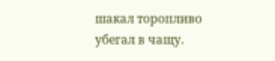шакал торопливо убегал в чащу.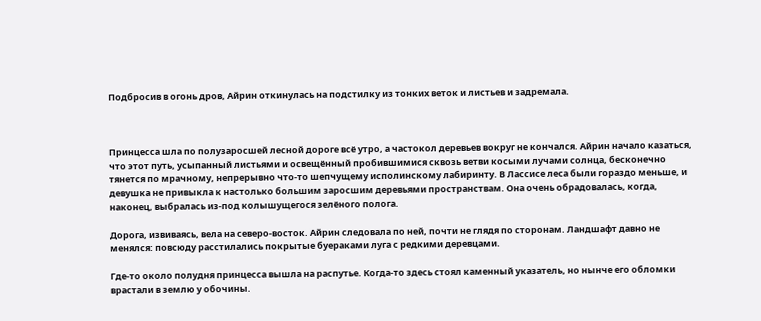Подбросив в огонь дров, Айрин откинулась на подстилку из тонких веток и листьев и задремала.



Принцесса шла по полузаросшей лесной дороге всё утро, а частокол деревьев вокруг не кончался. Айрин начало казаться, что этот путь, усыпанный листьями и освещённый пробившимися сквозь ветви косыми лучами солнца, бесконечно тянется по мрачному, непрерывно что-то шепчущему исполинскому лабиринту. В Лассисе леса были гораздо меньше, и девушка не привыкла к настолько большим заросшим деревьями пространствам. Она очень обрадовалась, когда, наконец, выбралась из-под колышущегося зелёного полога.

Дорога, извиваясь, вела на северо-восток. Айрин следовала по ней, почти не глядя по сторонам. Ландшафт давно не менялся: повсюду расстилались покрытые буераками луга с редкими деревцами.

Где-то около полудня принцесса вышла на распутье. Когда-то здесь стоял каменный указатель, но нынче его обломки врастали в землю у обочины.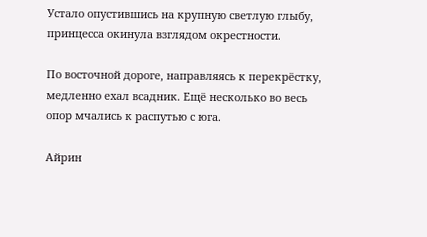Устало опустившись на крупную светлую глыбу, принцесса окинула взглядом окрестности.

По восточной дороге, направляясь к перекрёстку, медленно ехал всадник. Ещё несколько во весь опор мчались к распутью с юга.

Айрин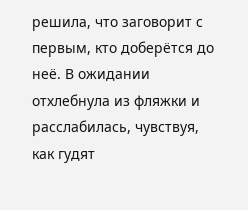решила, что заговорит с первым, кто доберётся до неё. В ожидании отхлебнула из фляжки и расслабилась, чувствуя, как гудят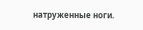натруженные ноги.